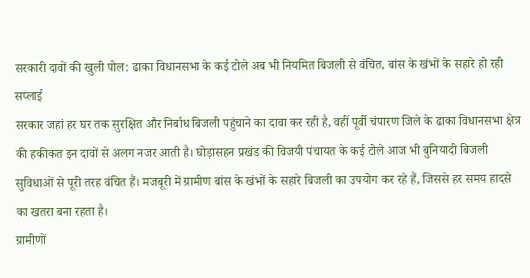सरकारी दावों की खुली पोल: ढाका विधानसभा के कई टोले अब भी नियमित बिजली से वंचित, बांस के खंभों के सहारे हो रही सप्लाई
सरकार जहां हर घर तक सुरक्षित और निर्बाध बिजली पहुंचाने का दावा कर रही है, वहीं पूर्वी चंपारण जिले के ढाका विधानसभा क्षेत्र की हकीकत इन दावों से अलग नजर आती है। घोड़ासहन प्रखंड की विजयी पंचायत के कई टोले आज भी बुनियादी बिजली सुविधाओं से पूरी तरह वंचित हैं। मजबूरी में ग्रामीण बांस के खंभों के सहारे बिजली का उपयोग कर रहे हैं, जिससे हर समय हादसे का खतरा बना रहता है।
ग्रामीणों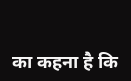का कहना है कि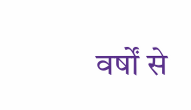वर्षों से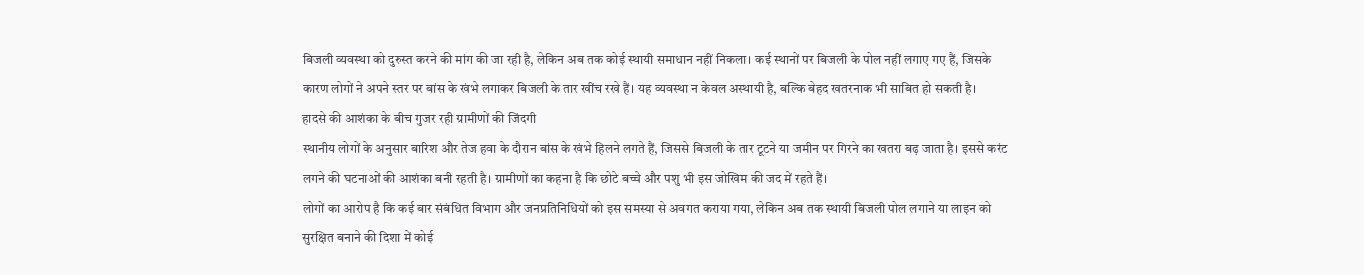बिजली व्यवस्था को दुरुस्त करने की मांग की जा रही है, लेकिन अब तक कोई स्थायी समाधान नहीं निकला। कई स्थानों पर बिजली के पोल नहीं लगाए गए हैं, जिसके कारण लोगों ने अपने स्तर पर बांस के खंभे लगाकर बिजली के तार खींच रखे हैं। यह व्यवस्था न केवल अस्थायी है, बल्कि बेहद खतरनाक भी साबित हो सकती है।
हादसे की आशंका के बीच गुजर रही ग्रामीणों की जिंदगी
स्थानीय लोगों के अनुसार बारिश और तेज हवा के दौरान बांस के खंभे हिलने लगते हैं, जिससे बिजली के तार टूटने या जमीन पर गिरने का खतरा बढ़ जाता है। इससे करंट लगने की घटनाओं की आशंका बनी रहती है। ग्रामीणों का कहना है कि छोटे बच्चे और पशु भी इस जोखिम की जद में रहते हैं।
लोगों का आरोप है कि कई बार संबंधित विभाग और जनप्रतिनिधियों को इस समस्या से अवगत कराया गया, लेकिन अब तक स्थायी बिजली पोल लगाने या लाइन को सुरक्षित बनाने की दिशा में कोई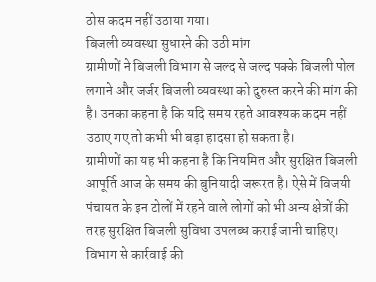ठोस कदम नहीं उठाया गया।
बिजली व्यवस्था सुधारने की उठी मांग
ग्रामीणों ने बिजली विभाग से जल्द से जल्द पक्के बिजली पोल लगाने और जर्जर बिजली व्यवस्था को दुरुस्त करने की मांग की है। उनका कहना है कि यदि समय रहते आवश्यक कदम नहीं उठाए गए तो कभी भी बड़ा हादसा हो सकता है।
ग्रामीणों का यह भी कहना है कि नियमित और सुरक्षित बिजली आपूर्ति आज के समय की बुनियादी जरूरत है। ऐसे में विजयी पंचायत के इन टोलों में रहने वाले लोगों को भी अन्य क्षेत्रों की तरह सुरक्षित बिजली सुविधा उपलब्ध कराई जानी चाहिए।
विभाग से कार्रवाई की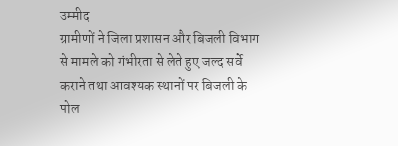उम्मीद
ग्रामीणों ने जिला प्रशासन और बिजली विभाग से मामले को गंभीरता से लेते हुए जल्द सर्वे कराने तथा आवश्यक स्थानों पर बिजली के पोल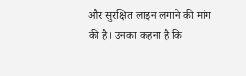और सुरक्षित लाइन लगाने की मांग की है। उनका कहना है कि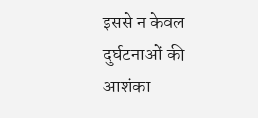इससे न केवल दुर्घटनाओं की आशंका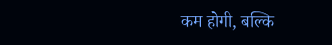कम होगी, बल्कि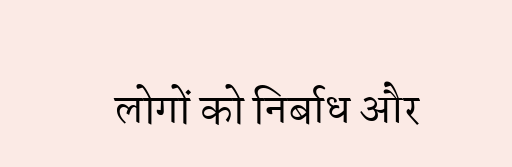लोगों को निर्बाध और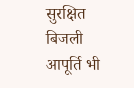सुरक्षित बिजली आपूर्ति भी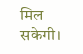मिल सकेगी।